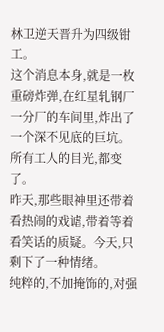林卫逆天晋升为四级钳工。
这个消息本身,就是一枚重磅炸弹,在红星轧钢厂一分厂的车间里,炸出了一个深不见底的巨坑。
所有工人的目光,都变了。
昨天,那些眼神里还带着看热闹的戏谑,带着等着看笑话的质疑。今天,只剩下了一种情绪。
纯粹的,不加掩饰的,对强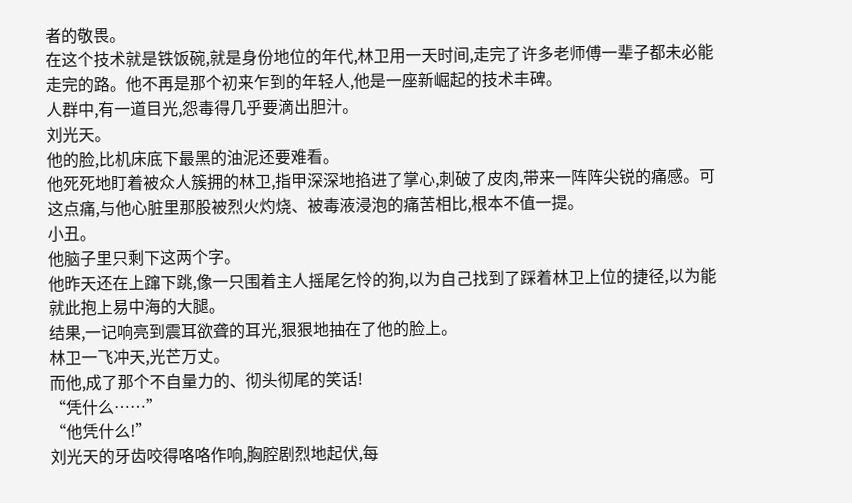者的敬畏。
在这个技术就是铁饭碗,就是身份地位的年代,林卫用一天时间,走完了许多老师傅一辈子都未必能走完的路。他不再是那个初来乍到的年轻人,他是一座新崛起的技术丰碑。
人群中,有一道目光,怨毒得几乎要滴出胆汁。
刘光天。
他的脸,比机床底下最黑的油泥还要难看。
他死死地盯着被众人簇拥的林卫,指甲深深地掐进了掌心,刺破了皮肉,带来一阵阵尖锐的痛感。可这点痛,与他心脏里那股被烈火灼烧、被毒液浸泡的痛苦相比,根本不值一提。
小丑。
他脑子里只剩下这两个字。
他昨天还在上蹿下跳,像一只围着主人摇尾乞怜的狗,以为自己找到了踩着林卫上位的捷径,以为能就此抱上易中海的大腿。
结果,一记响亮到震耳欲聋的耳光,狠狠地抽在了他的脸上。
林卫一飞冲天,光芒万丈。
而他,成了那个不自量力的、彻头彻尾的笑话!
“凭什么……”
“他凭什么!”
刘光天的牙齿咬得咯咯作响,胸腔剧烈地起伏,每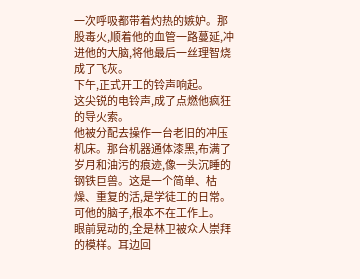一次呼吸都带着灼热的嫉妒。那股毒火,顺着他的血管一路蔓延,冲进他的大脑,将他最后一丝理智烧成了飞灰。
下午,正式开工的铃声响起。
这尖锐的电铃声,成了点燃他疯狂的导火索。
他被分配去操作一台老旧的冲压机床。那台机器通体漆黑,布满了岁月和油污的痕迹,像一头沉睡的钢铁巨兽。这是一个简单、枯燥、重复的活,是学徒工的日常。
可他的脑子,根本不在工作上。
眼前晃动的,全是林卫被众人崇拜的模样。耳边回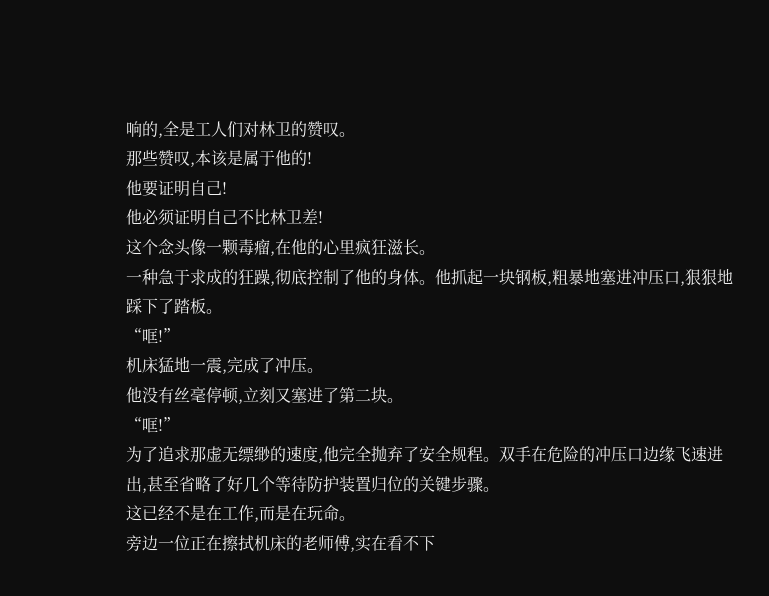响的,全是工人们对林卫的赞叹。
那些赞叹,本该是属于他的!
他要证明自己!
他必须证明自己不比林卫差!
这个念头像一颗毒瘤,在他的心里疯狂滋长。
一种急于求成的狂躁,彻底控制了他的身体。他抓起一块钢板,粗暴地塞进冲压口,狠狠地踩下了踏板。
“哐!”
机床猛地一震,完成了冲压。
他没有丝毫停顿,立刻又塞进了第二块。
“哐!”
为了追求那虚无缥缈的速度,他完全抛弃了安全规程。双手在危险的冲压口边缘飞速进出,甚至省略了好几个等待防护装置归位的关键步骤。
这已经不是在工作,而是在玩命。
旁边一位正在擦拭机床的老师傅,实在看不下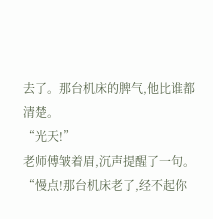去了。那台机床的脾气,他比谁都清楚。
“光天!”
老师傅皱着眉,沉声提醒了一句。
“慢点!那台机床老了,经不起你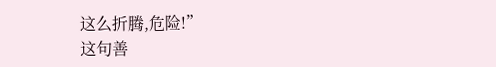这么折腾,危险!”
这句善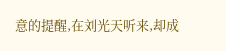意的提醒,在刘光天听来,却成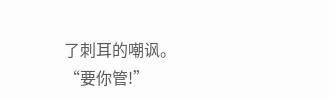了刺耳的嘲讽。
“要你管!”